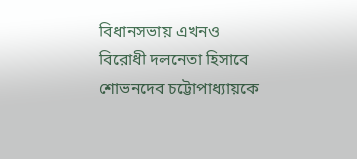বিধানসভায় এখনও বিরোধী দলনেতা হিসাবে শোভনদেব চট্টোপাধ্যায়কে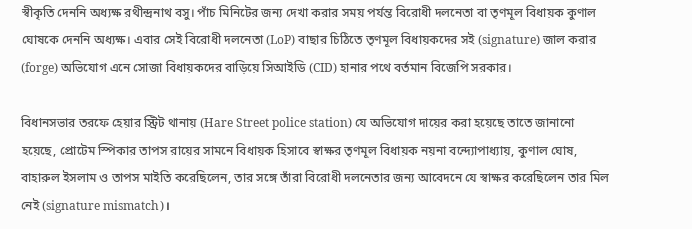স্বীকৃতি দেননি অধ্যক্ষ রথীন্দ্রনাথ বসু। পাঁচ মিনিটের জন্য দেখা করার সময় পর্যন্ত বিরোধী দলনেতা বা তৃণমূল বিধায়ক কুণাল ঘোষকে দেননি অধ্যক্ষ। এবার সেই বিরোধী দলনেতা (LoP) বাছার চিঠিতে তৃণমূল বিধায়কদের সই (signature) জাল করার (forge) অভিযোগ এনে সোজা বিধায়কদের বাড়িয়ে সিআইডি (CID) হানার পথে বর্তমান বিজেপি সরকার।

বিধানসভার তরফে হেয়ার স্ট্রিট থানায় (Hare Street police station) যে অভিযোগ দায়ের করা হয়েছে তাতে জানানো হয়েছে, প্রোটেম স্পিকার তাপস রায়ের সামনে বিধায়ক হিসাবে স্বাক্ষর তৃণমূল বিধায়ক নয়না বন্দ্যোপাধ্যায়, কুণাল ঘোষ, বাহারুল ইসলাম ও তাপস মাইতি করেছিলেন, তার সঙ্গে তাঁরা বিরোধী দলনেতার জন্য আবেদনে যে স্বাক্ষর করেছিলেন তার মিল নেই (signature mismatch)।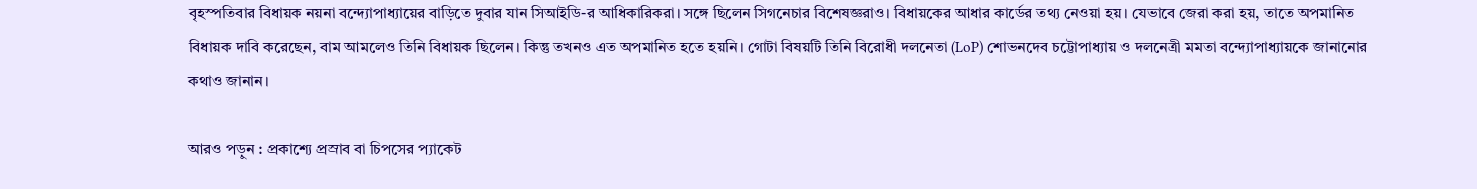বৃহস্পতিবার বিধায়ক নয়না বন্দ্যোপাধ্যায়ের বাড়িতে দুবার যান সিআইডি-র আধিকারিকরা। সঙ্গে ছিলেন সিগনেচার বিশেষজ্ঞরাও। বিধায়কের আধার কার্ডের তথ্য নেওয়া হয়। যেভাবে জেরা করা হয়, তাতে অপমানিত বিধায়ক দাবি করেছেন, বাম আমলেও তিনি বিধায়ক ছিলেন। কিন্তু তখনও এত অপমানিত হতে হয়নি। গোটা বিষয়টি তিনি বিরোধী দলনেতা (LoP) শোভনদেব চট্টোপাধ্যায় ও দলনেত্রী মমতা বন্দ্যোপাধ্যায়কে জানানোর কথাও জানান।

আরও পড়ুন : প্রকাশ্যে প্রস্রাব বা চিপসের প্যাকেট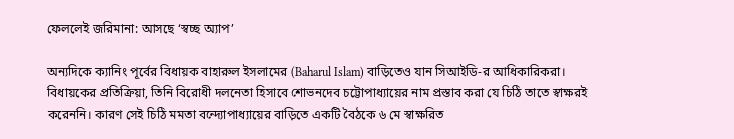ফেললেই জরিমানা: আসছে ‘স্বচ্ছ অ্যাপ’

অন্যদিকে ক্যানিং পূর্বের বিধায়ক বাহারুল ইসলামের (Baharul Islam) বাড়িতেও যান সিআইডি-র আধিকারিকরা। বিধায়কের প্রতিক্রিয়া, তিনি বিরোধী দলনেতা হিসাবে শোভনদেব চট্টোপাধ্যায়ের নাম প্রস্তাব করা যে চিঠি তাতে স্বাক্ষরই করেননি। কারণ সেই চিঠি মমতা বন্দ্যোপাধ্যায়ের বাড়িতে একটি বৈঠকে ৬ মে স্বাক্ষরিত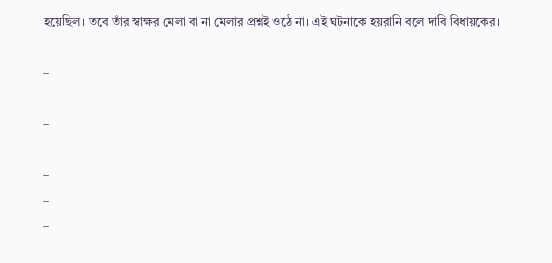হয়েছিল। তবে তাঁর স্বাক্ষর মেলা বা না মেলার প্রশ্নই ওঠে না। এই ঘটনাকে হয়রানি বলে দাবি বিধায়কের।

–

–

–
–
–